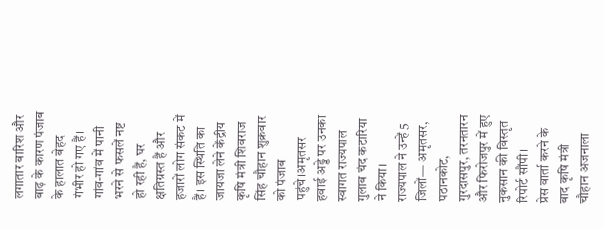लगातार बारिश और बाढ़ के कारण पंजाब के हालात बेहद गंभीर हो गए हैं। गांव-गांव में पानी भरने से फसलें नष्ट हो रही हैं, घर क्षतिग्रस्त हैं और हजारों लोग संकट में हैं। इस स्थिति का जायजा लेने केंद्रीय कृषि मंत्री शिवराज सिंह चौहान शुक्रवार को पंजाब पहुंचे।अमृतसर हवाई अड्डे पर उनका स्वागत राज्यपाल गुलाब चंद कटारिया ने किया।
राज्यपाल ने उन्हें 5 जिलों— अमृतसर, पठानकोट, गुरदासपुर, तरनतारन और फिरोजपुर में हुए नुकसान की विस्तृत रिपोर्ट सौंपी।
प्रेस वार्ता करने के बाद कृषि मंत्री चौहान अजनाला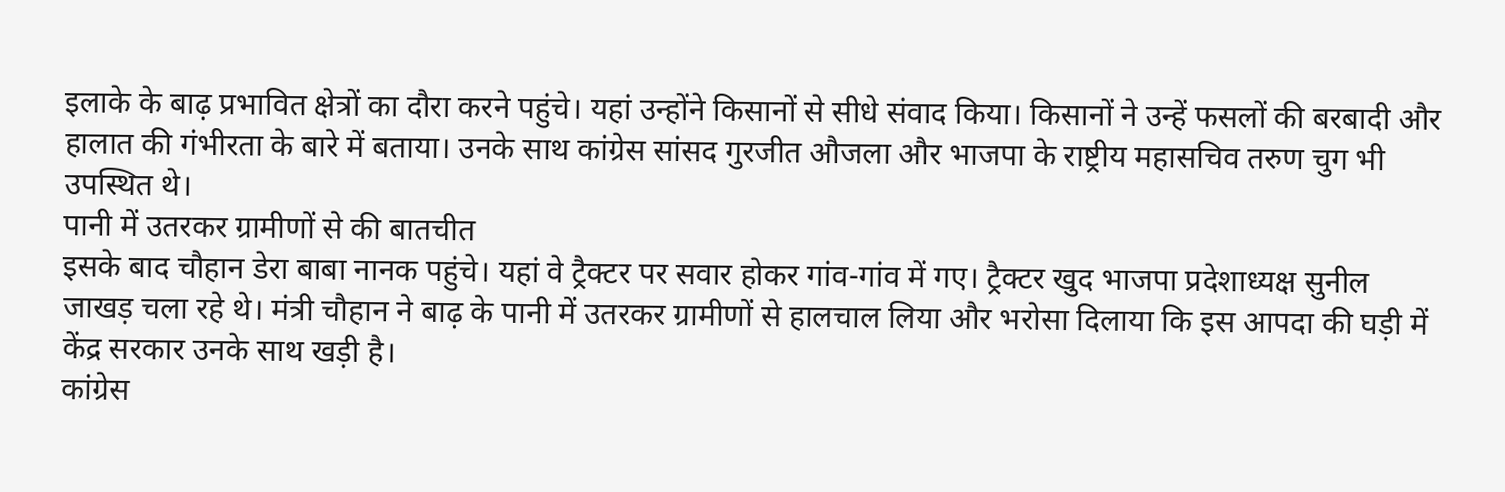इलाके के बाढ़ प्रभावित क्षेत्रों का दौरा करने पहुंचे। यहां उन्होंने किसानों से सीधे संवाद किया। किसानों ने उन्हें फसलों की बरबादी और हालात की गंभीरता के बारे में बताया। उनके साथ कांग्रेस सांसद गुरजीत औजला और भाजपा के राष्ट्रीय महासचिव तरुण चुग भी उपस्थित थे।
पानी में उतरकर ग्रामीणों से की बातचीत
इसके बाद चौहान डेरा बाबा नानक पहुंचे। यहां वे ट्रैक्टर पर सवार होकर गांव-गांव में गए। ट्रैक्टर खुद भाजपा प्रदेशाध्यक्ष सुनील जाखड़ चला रहे थे। मंत्री चौहान ने बाढ़ के पानी में उतरकर ग्रामीणों से हालचाल लिया और भरोसा दिलाया कि इस आपदा की घड़ी में केंद्र सरकार उनके साथ खड़ी है।
कांग्रेस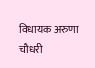विधायक अरुणा चौधरी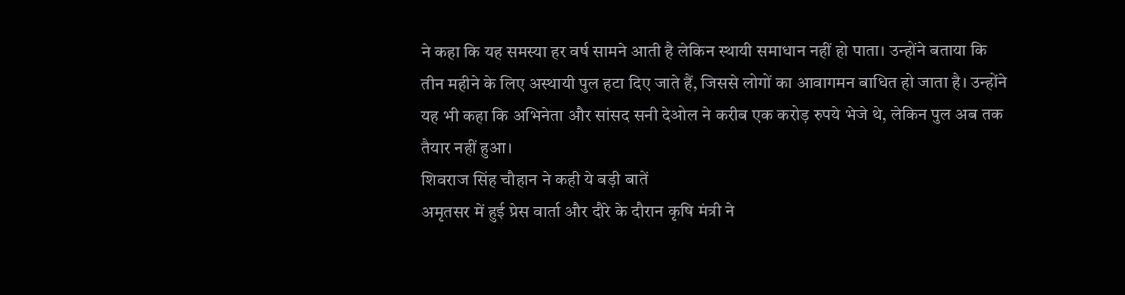ने कहा कि यह समस्या हर वर्ष सामने आती है लेकिन स्थायी समाधान नहीं हो पाता। उन्होंने बताया कि तीन महीने के लिए अस्थायी पुल हटा दिए जाते हैं, जिससे लोगों का आवागमन बाधित हो जाता है। उन्होंने यह भी कहा कि अभिनेता और सांसद सनी देओल ने करीब एक करोड़ रुपये भेजे थे, लेकिन पुल अब तक तैयार नहीं हुआ।
शिवराज सिंह चौहान ने कही ये बड़ी बातें
अमृतसर में हुई प्रेस वार्ता और दौरे के दौरान कृषि मंत्री ने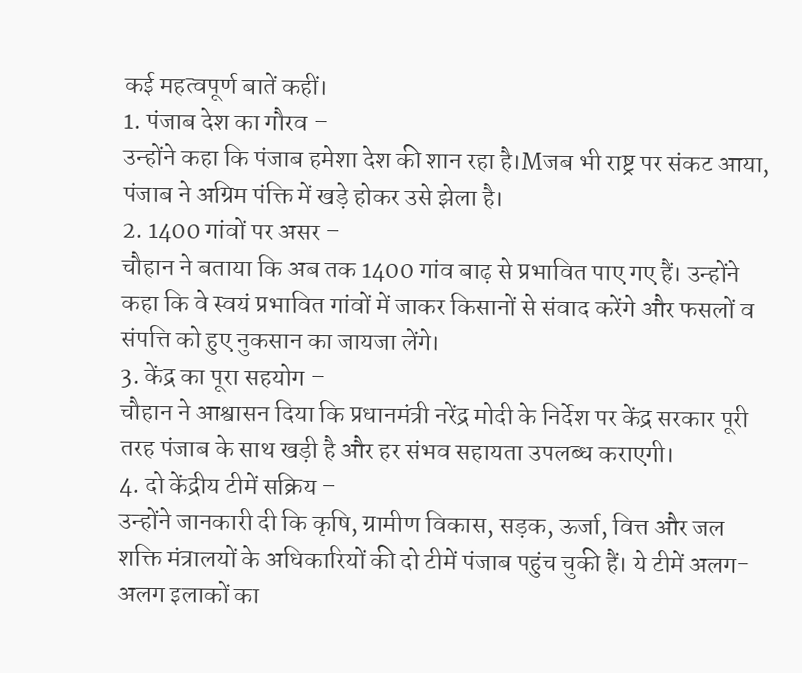कई महत्वपूर्ण बातें कहीं।
1. पंजाब देश का गौरव –
उन्होंने कहा कि पंजाब हमेशा देश की शान रहा है।Mजब भी राष्ट्र पर संकट आया, पंजाब ने अग्रिम पंक्ति में खड़े होकर उसे झेला है।
2. 1400 गांवों पर असर –
चौहान ने बताया कि अब तक 1400 गांव बाढ़ से प्रभावित पाए गए हैं। उन्होंने कहा कि वे स्वयं प्रभावित गांवों में जाकर किसानों से संवाद करेंगे और फसलों व संपत्ति को हुए नुकसान का जायजा लेंगे।
3. केंद्र का पूरा सहयोग –
चौहान ने आश्वासन दिया कि प्रधानमंत्री नरेंद्र मोदी के निर्देश पर केंद्र सरकार पूरी तरह पंजाब के साथ खड़ी है और हर संभव सहायता उपलब्ध कराएगी।
4. दो केंद्रीय टीमें सक्रिय –
उन्होंने जानकारी दी कि कृषि, ग्रामीण विकास, सड़क, ऊर्जा, वित्त और जल शक्ति मंत्रालयों के अधिकारियों की दो टीमें पंजाब पहुंच चुकी हैं। ये टीमें अलग-अलग इलाकों का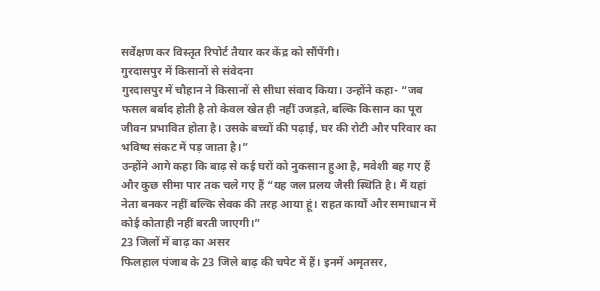सर्वेक्षण कर विस्तृत रिपोर्ट तैयार कर केंद्र को सौंपेंगी।
गुरदासपुर में किसानों से संवेदना
गुरदासपुर में चौहान ने किसानों से सीधा संवाद किया। उन्होंने कहा- “जब फसल बर्बाद होती है तो केवल खेत ही नहीं उजड़ते, बल्कि किसान का पूरा जीवन प्रभावित होता है। उसके बच्चों की पढ़ाई, घर की रोटी और परिवार का भविष्य संकट में पड़ जाता है।”
उन्होंने आगे कहा कि बाढ़ से कई घरों को नुकसान हुआ है, मवेशी बह गए हैं और कुछ सीमा पार तक चले गए हैं “यह जल प्रलय जैसी स्थिति है। मैं यहां नेता बनकर नहीं बल्कि सेवक की तरह आया हूं। राहत कार्यों और समाधान में कोई कोताही नहीं बरती जाएगी।”
23 जिलों में बाढ़ का असर
फिलहाल पंजाब के 23 जिले बाढ़ की चपेट में हैं। इनमें अमृतसर,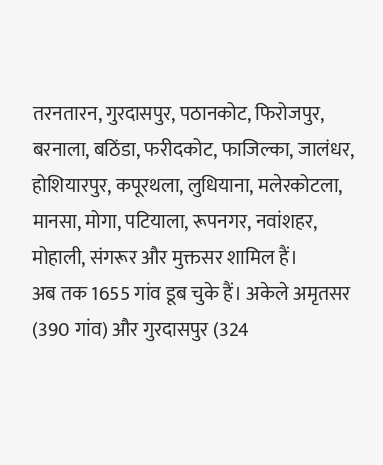तरनतारन, गुरदासपुर, पठानकोट, फिरोजपुर, बरनाला, बठिंडा, फरीदकोट, फाजिल्का, जालंधर, होशियारपुर, कपूरथला, लुधियाना, मलेरकोटला, मानसा, मोगा, पटियाला, रूपनगर, नवांशहर, मोहाली, संगरूर और मुक्तसर शामिल हैं।
अब तक 1655 गांव डूब चुके हैं। अकेले अमृतसर (390 गांव) और गुरदासपुर (324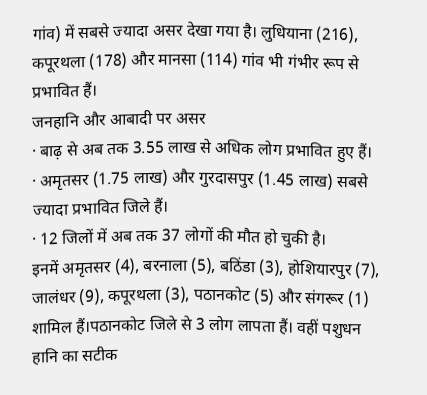गांव) में सबसे ज्यादा असर देखा गया है। लुधियाना (216), कपूरथला (178) और मानसा (114) गांव भी गंभीर रूप से प्रभावित हैं।
जनहानि और आबादी पर असर
· बाढ़ से अब तक 3.55 लाख से अधिक लोग प्रभावित हुए हैं।
· अमृतसर (1.75 लाख) और गुरदासपुर (1.45 लाख) सबसे ज्यादा प्रभावित जिले हैं।
· 12 जिलों में अब तक 37 लोगों की मौत हो चुकी है।
इनमें अमृतसर (4), बरनाला (5), बठिंडा (3), होशियारपुर (7), जालंधर (9), कपूरथला (3), पठानकोट (5) और संगरूर (1) शामिल हैं।पठानकोट जिले से 3 लोग लापता हैं। वहीं पशुधन हानि का सटीक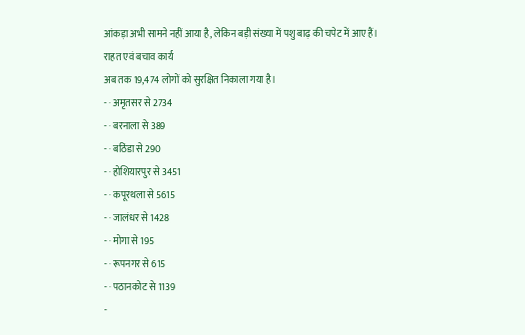आंकड़ा अभी सामने नहीं आया है, लेकिन बड़ी संख्या में पशु बाढ़ की चपेट में आए हैं।
राहत एवं बचाव कार्य
अब तक 19,474 लोगों को सुरक्षित निकाला गया है।
- · अमृतसर से 2734
- · बरनाला से 389
- · बठिंडा से 290
- · होशियारपुर से 3451
- · कपूरथला से 5615
- · जालंधर से 1428
- · मोगा से 195
- · रूपनगर से 615
- · पठानकोट से 1139
-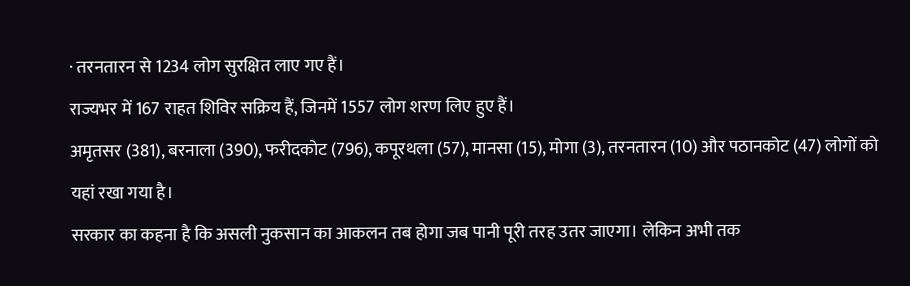· तरनतारन से 1234 लोग सुरक्षित लाए गए हैं।
राज्यभर में 167 राहत शिविर सक्रिय हैं, जिनमें 1557 लोग शरण लिए हुए हैं।
अमृतसर (381), बरनाला (390), फरीदकोट (796), कपूरथला (57), मानसा (15), मोगा (3), तरनतारन (10) और पठानकोट (47) लोगों को यहां रखा गया है।
सरकार का कहना है कि असली नुकसान का आकलन तब होगा जब पानी पूरी तरह उतर जाएगा। लेकिन अभी तक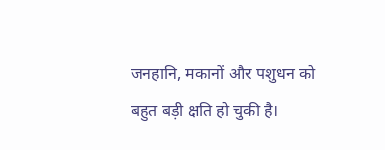जनहानि, मकानों और पशुधन को बहुत बड़ी क्षति हो चुकी है।